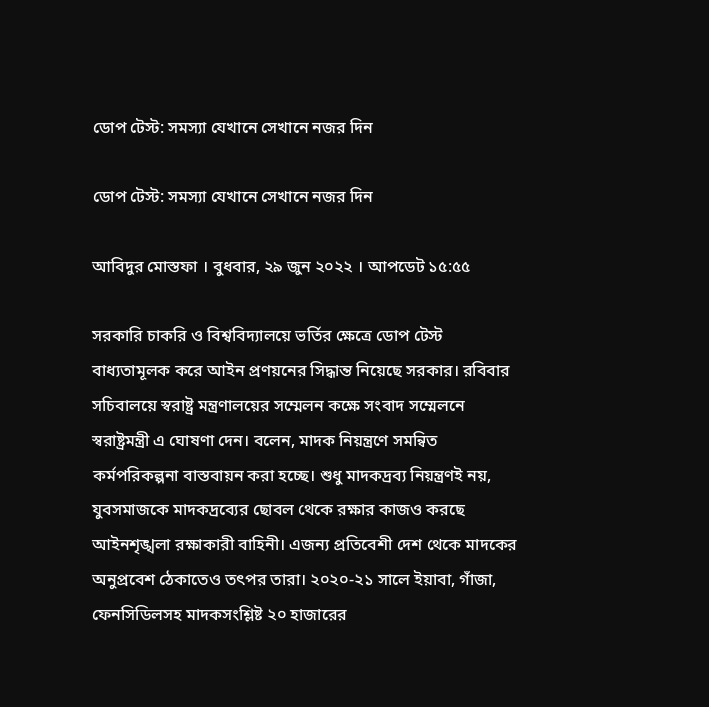ডোপ টেস্ট: সমস্যা যেখানে সেখানে নজর দিন

ডোপ টেস্ট: সমস্যা যেখানে সেখানে নজর দিন

আবিদুর মোস্তফা । বুধবার, ২৯ জুন ২০২২ । আপডেট ১৫:৫৫

সরকারি চাকরি ও বিশ্ববিদ্যালয়ে ভর্তির ক্ষেত্রে ডোপ টেস্ট বাধ্যতামূলক করে আইন প্রণয়নের সিদ্ধান্ত নিয়েছে সরকার। রবিবার সচিবালয়ে স্বরাষ্ট্র মন্ত্রণালয়ের সম্মেলন কক্ষে সংবাদ সম্মেলনে স্বরাষ্ট্রমন্ত্রী এ ঘোষণা দেন। বলেন, মাদক নিয়ন্ত্রণে সমন্বিত কর্মপরিকল্পনা বাস্তবায়ন করা হচ্ছে। শুধু মাদকদ্রব্য নিয়ন্ত্রণই নয়, যুবসমাজকে মাদকদ্রব্যের ছোবল থেকে রক্ষার কাজও করছে আইনশৃঙ্খলা রক্ষাকারী বাহিনী। এজন্য প্রতিবেশী দেশ থেকে মাদকের অনুপ্রবেশ ঠেকাতেও তৎপর তারা। ২০২০-২১ সালে ইয়াবা, গাঁজা, ফেনসিডিলসহ মাদকসংশ্লিষ্ট ২০ হাজারের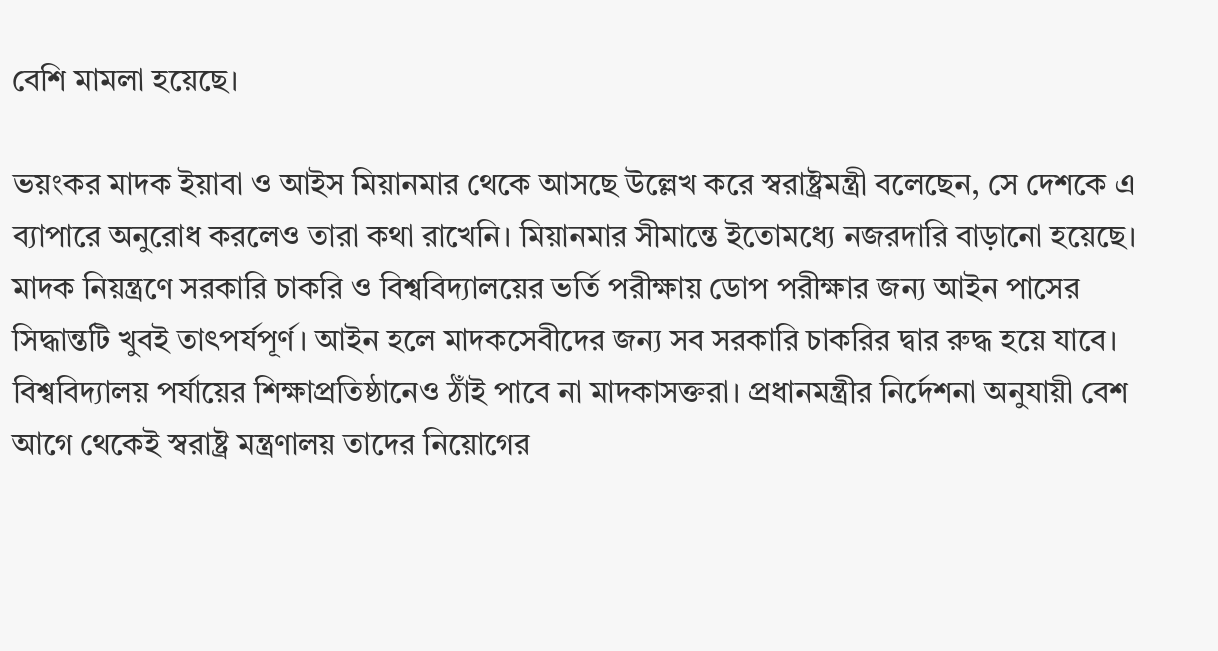বেশি মামলা হয়েছে।

ভয়ংকর মাদক ইয়াবা ও আইস মিয়ানমার থেকে আসছে উল্লেখ করে স্বরাষ্ট্রমন্ত্রী বলেছেন, সে দেশকে এ ব্যাপারে অনুরোধ করলেও তারা কথা রাখেনি। মিয়ানমার সীমান্তে ইতোমধ্যে নজরদারি বাড়ানো হয়েছে। মাদক নিয়ন্ত্রণে সরকারি চাকরি ও বিশ্ববিদ্যালয়ের ভর্তি পরীক্ষায় ডোপ পরীক্ষার জন্য আইন পাসের সিদ্ধান্তটি খুবই তাৎপর্যপূর্ণ। আইন হলে মাদকসেবীদের জন্য সব সরকারি চাকরির দ্বার রুদ্ধ হয়ে যাবে। বিশ্ববিদ্যালয় পর্যায়ের শিক্ষাপ্রতিষ্ঠানেও ঠাঁই পাবে না মাদকাসক্তরা। প্রধানমন্ত্রীর নির্দেশনা অনুযায়ী বেশ আগে থেকেই স্বরাষ্ট্র মন্ত্রণালয় তাদের নিয়োগের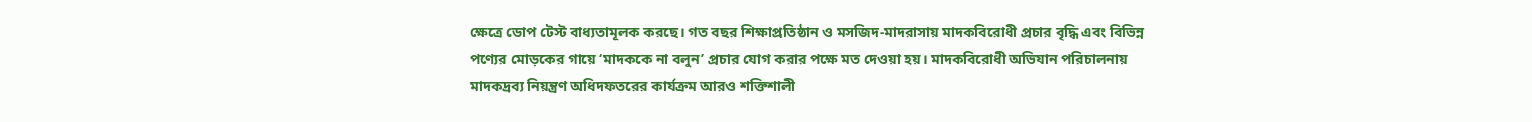ক্ষেত্রে ডোপ টেস্ট বাধ্যতামূলক করছে। গত বছর শিক্ষাপ্রতিষ্ঠান ও মসজিদ-মাদরাসায় মাদকবিরোধী প্রচার বৃদ্ধি এবং বিভিন্ন পণ্যের মোড়কের গায়ে ‘মাদককে না বলুন’ প্রচার যোগ করার পক্ষে মত দেওয়া হয়। মাদকবিরোধী অভিযান পরিচালনায় মাদকদ্রব্য নিয়ন্ত্রণ অধিদফতরের কার্যক্রম আরও শক্তিশালী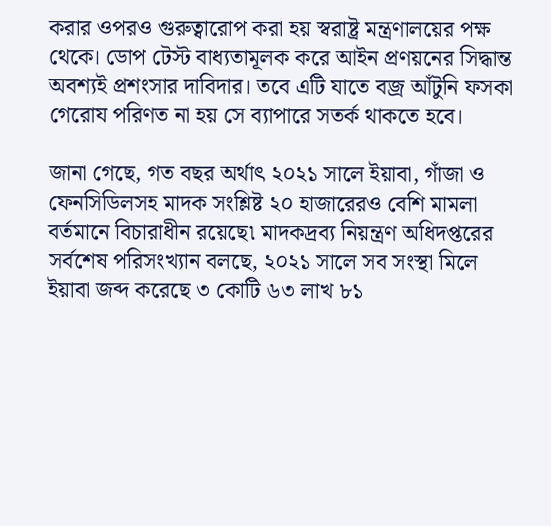করার ওপরও গুরুত্বারোপ করা হয় স্বরাষ্ট্র মন্ত্রণালয়ের পক্ষ থেকে। ডোপ টেস্ট বাধ্যতামূলক করে আইন প্রণয়নের সিদ্ধান্ত অবশ্যই প্রশংসার দাবিদার। তবে এটি যাতে বজ্র আঁটুনি ফসকা গেরোয পরিণত না হয় সে ব্যাপারে সতর্ক থাকতে হবে।

জানা গেছে, গত বছর অর্থাৎ ২০২১ সালে ইয়াবা, গাঁজা ও ফেনসিডিলসহ মাদক সংশ্লিষ্ট ২০ হাজারেরও বেশি মামলা বর্তমানে বিচারাধীন রয়েছে৷ মাদকদ্রব্য নিয়ন্ত্রণ অধিদপ্তরের সর্বশেষ পরিসংখ্যান বলছে, ২০২১ সালে সব সংস্থা মিলে ইয়াবা জব্দ করেছে ৩ কোটি ৬৩ লাখ ৮১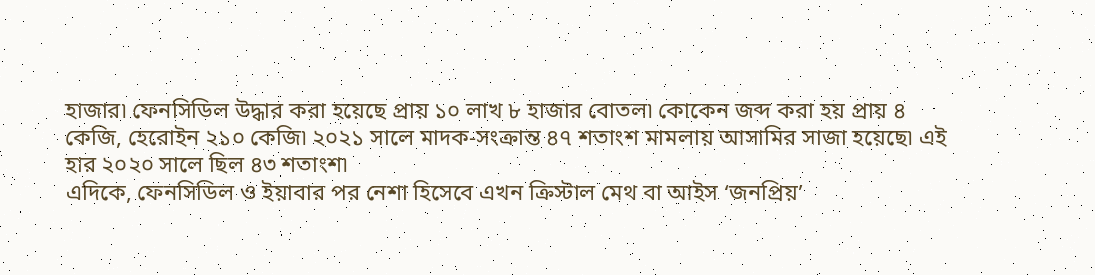হাজার৷ ফেনসিডিল উদ্ধার করা হয়েছে প্রায় ১০ লাখ ৮ হাজার বোতল৷ কোকেন জব্দ করা হয় প্রায় ৪ কেজি, হেরোইন ২১০ কেজি৷ ২০২১ সালে মাদক-সংক্রান্ত ৪৭ শতাংশ মামলায় আসামির সাজা হয়েছে৷ এই হার ২০২০ সালে ছিল ৪৩ শতাংশ৷
এদিকে, ফেনসিডিল ও ইয়াবার পর নেশা হিসেবে এখন ক্রিস্টাল মেথ বা আইস ‘জনপ্রিয়’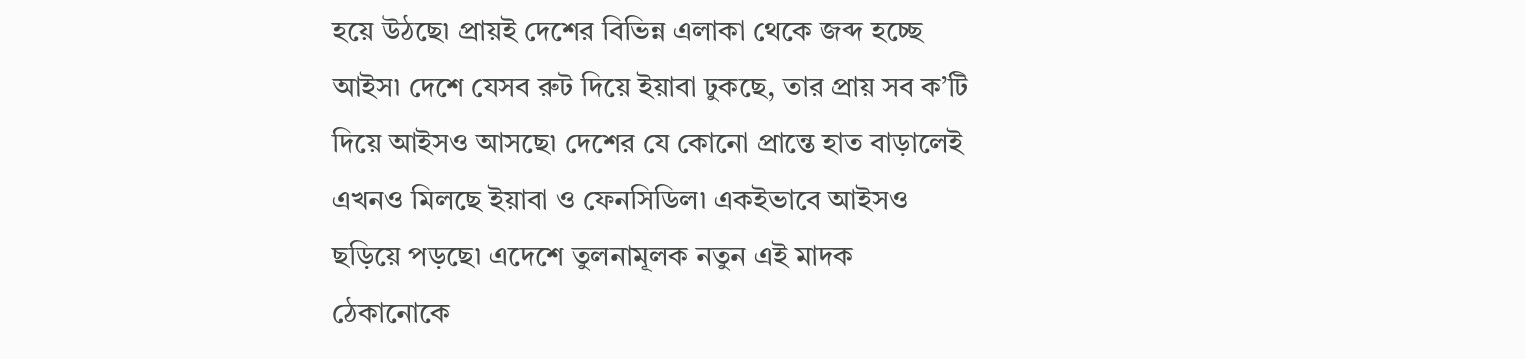হয়ে উঠছে৷ প্রায়ই দেশের বিভিন্ন এলাকা থেকে জব্দ হচ্ছে আইস৷ দেশে যেসব রুট দিয়ে ইয়াবা ঢুকছে, তার প্রায় সব ক’টি দিয়ে আইসও আসছে৷ দেশের যে কোনো প্রান্তে হাত বাড়ালেই এখনও মিলছে ইয়াবা ও ফেনসিডিল৷ একইভাবে আইসও ছড়িয়ে পড়ছে৷ এদেশে তুলনামূলক নতুন এই মাদক ঠেকানোকে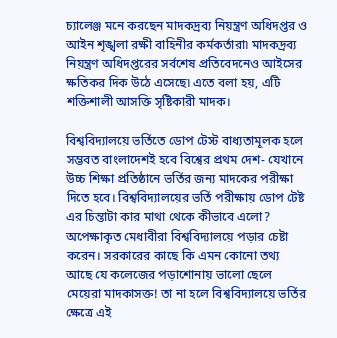চ্যালেঞ্জ মনে করছেন মাদকদ্রব্য নিয়ন্ত্রণ অধিদপ্তর ও আইন শৃঙ্খলা রক্ষী বাহিনীর কর্মকর্তারা৷ মাদকদ্রব্য নিয়ন্ত্রণ অধিদপ্তরের সর্বশেষ প্রতিবেদনেও আইসের ক্ষতিকর দিক উঠে এসেছে৷ এতে বলা হয়, এটি শক্তিশালী আসক্তি সৃষ্টিকারী মাদক।

বিশ্ববিদ্যালয়ে ভর্তিতে ডোপ টেস্ট বাধ্যতামূলক হলে সম্ভবত বাংলাদেশই হবে বিশ্বের প্রথম দেশ- যেখানে উচ্চ শিক্ষা প্রতিষ্ঠানে ভর্তির জন্য মাদকের পরীক্ষা দিতে হবে। বিশ্ববিদ্যালয়ের ভর্তি পরীক্ষায় ডোপ টেষ্ট এর চিন্তাটা কার মাথা থেকে কীভাবে এলো? অপেক্ষাকৃত মেধাবীরা বিশ্ববিদ্যালয়ে পড়ার চেষ্টা করেন। সরকারের কাছে কি এমন কোনো তথ্য আছে যে কলেজের পড়াশোনায় ভালো ছেলে মেয়েরা মাদকাসক্ত! তা না হলে বিশ্ববিদ্যালয়ে ভর্তির ক্ষেত্রে এই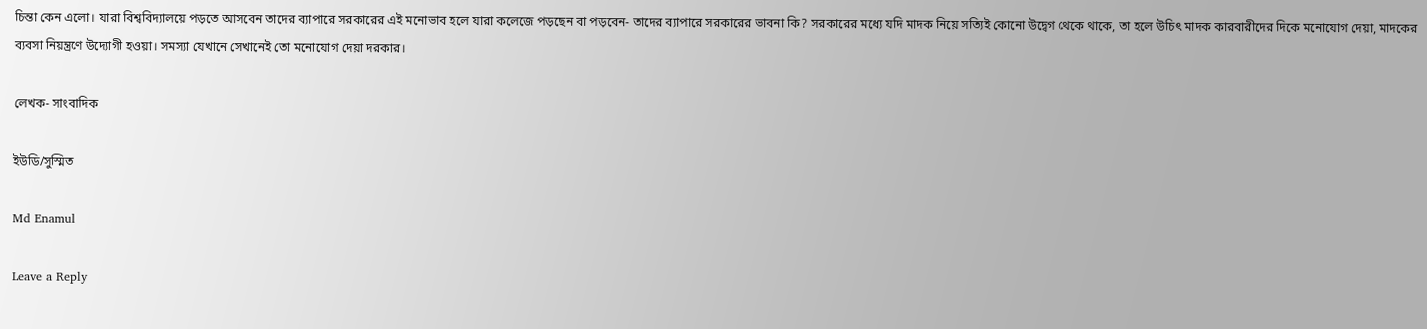চিন্তা কেন এলো। যারা বিশ্ববিদ্যালয়ে পড়তে আসবেন তাদের ব্যাপারে সরকারের এই মনোভাব হলে যারা কলেজে পড়ছেন বা পড়বেন- তাদের ব্যাপারে সরকারের ভাবনা কি? সরকারের মধ্যে যদি মাদক নিয়ে সত্যিই কোনো উদ্বেগ থেকে থাকে, তা হলে উচিৎ মাদক কারবারীদের দিকে মনোযোগ দেয়া, মাদকের ব্যবসা নিয়ন্ত্রণে উদ্যোগী হওয়া। সমস্যা যেখানে সেখানেই তো মনোযোগ দেয়া দরকার।

লেখক- সাংবাদিক

ইউডি/সুস্মিত

Md Enamul

Leave a Reply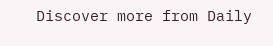Discover more from Daily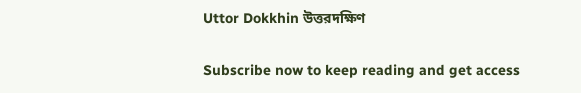Uttor Dokkhin উত্তরদক্ষিণ

Subscribe now to keep reading and get access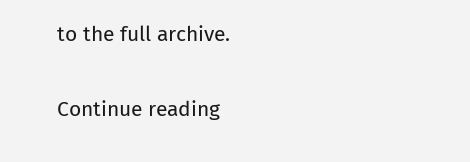to the full archive.

Continue reading